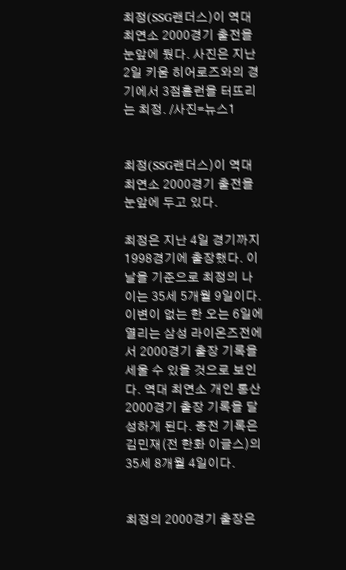최정(SSG랜더스)이 역대 최연소 2000경기 출전을 눈앞에 뒀다. 사진은 지난 2일 키움 히어로즈와의 경기에서 3점홈런을 터뜨리는 최정. /사진=뉴스1


최정(SSG랜더스)이 역대 최연소 2000경기 출전을 눈앞에 두고 있다.

최정은 지난 4일 경기까지 1998경기에 출장했다. 이날을 기준으로 최정의 나이는 35세 5개월 9일이다. 이변이 없는 한 오는 6일에 열리는 삼성 라이온즈전에서 2000경기 출장 기록을 세울 수 있을 것으로 보인다. 역대 최연소 개인 통산 2000경기 출장 기록을 달성하게 된다. 종전 기록은 김민재(전 한화 이글스)의 35세 8개월 4일이다.


최정의 2000경기 출장은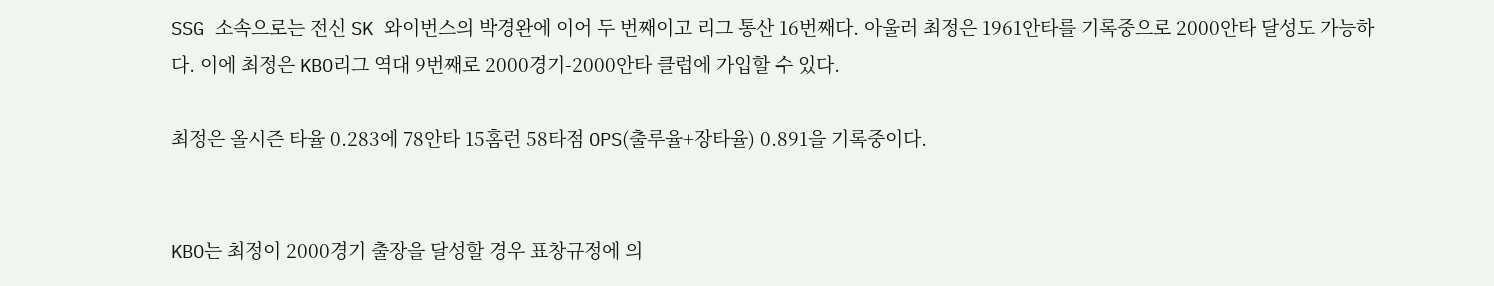SSG 소속으로는 전신 SK 와이번스의 박경완에 이어 두 번째이고 리그 통산 16번째다. 아울러 최정은 1961안타를 기록중으로 2000안타 달성도 가능하다. 이에 최정은 KBO리그 역대 9번째로 2000경기-2000안타 클럽에 가입할 수 있다.

최정은 올시즌 타율 0.283에 78안타 15홈런 58타점 OPS(출루율+장타율) 0.891을 기록중이다.


KBO는 최정이 2000경기 출장을 달성할 경우 표창규정에 의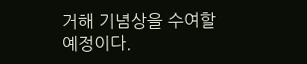거해 기념상을 수여할 예정이다.